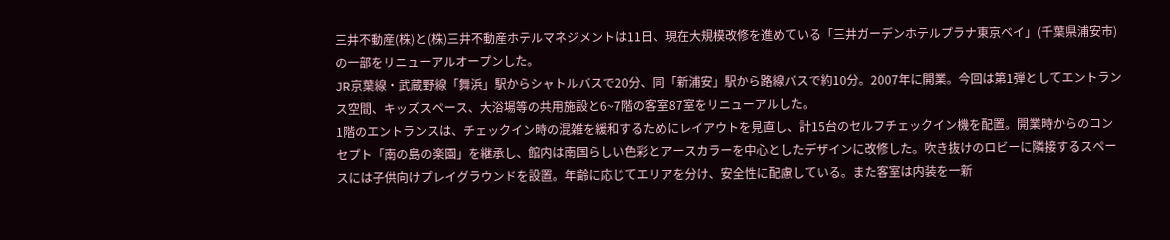三井不動産(株)と(株)三井不動産ホテルマネジメントは11日、現在大規模改修を進めている「三井ガーデンホテルプラナ東京ベイ」(千葉県浦安市)の一部をリニューアルオープンした。
JR京葉線・武蔵野線「舞浜」駅からシャトルバスで20分、同「新浦安」駅から路線バスで約10分。2007年に開業。今回は第1弾としてエントランス空間、キッズスペース、大浴場等の共用施設と6~7階の客室87室をリニューアルした。
1階のエントランスは、チェックイン時の混雑を緩和するためにレイアウトを見直し、計15台のセルフチェックイン機を配置。開業時からのコンセプト「南の島の楽園」を継承し、館内は南国らしい色彩とアースカラーを中心としたデザインに改修した。吹き抜けのロビーに隣接するスペースには子供向けプレイグラウンドを設置。年齢に応じてエリアを分け、安全性に配慮している。また客室は内装を一新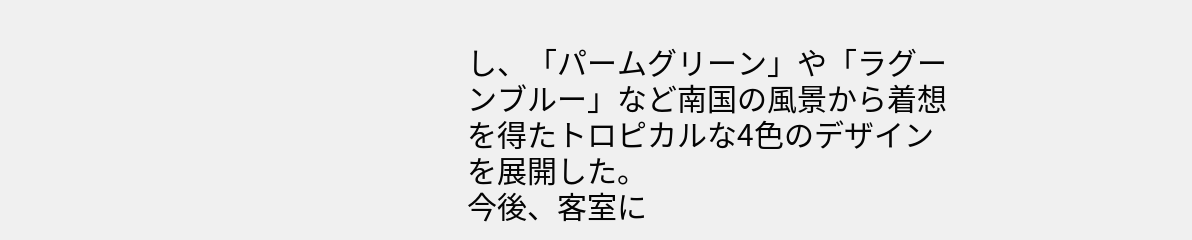し、「パームグリーン」や「ラグーンブルー」など南国の風景から着想を得たトロピカルな4色のデザインを展開した。
今後、客室に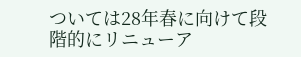ついては28年春に向けて段階的にリニューア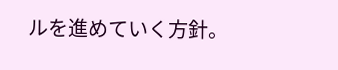ルを進めていく方針。